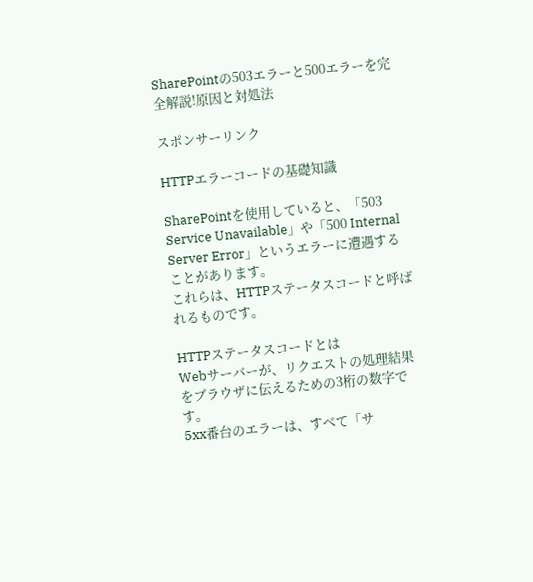SharePointの503エラーと500エラーを完全解説!原因と対処法

スポンサーリンク

HTTPエラーコードの基礎知識

SharePointを使用していると、「503 Service Unavailable」や「500 Internal Server Error」というエラーに遭遇することがあります。
これらは、HTTPステータスコードと呼ばれるものです。

HTTPステータスコードとは
Webサーバーが、リクエストの処理結果をブラウザに伝えるための3桁の数字です。
5xx番台のエラーは、すべて「サ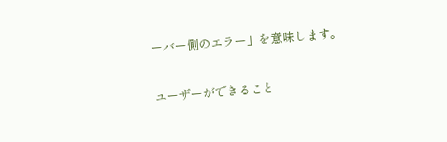ーバー側のエラー」を意味します。

ユーザーができること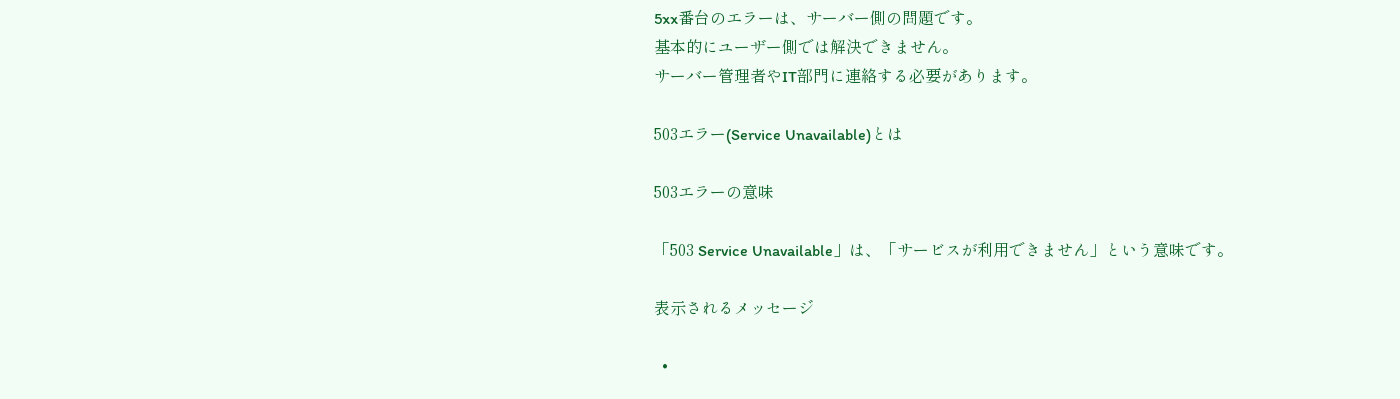5xx番台のエラーは、サーバー側の問題です。
基本的にユーザー側では解決できません。
サーバー管理者やIT部門に連絡する必要があります。

503エラー(Service Unavailable)とは

503エラーの意味

「503 Service Unavailable」は、「サービスが利用できません」という意味です。

表示されるメッセージ

  •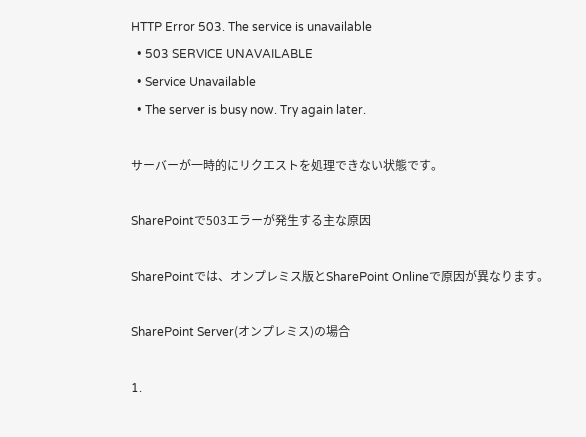HTTP Error 503. The service is unavailable
  • 503 SERVICE UNAVAILABLE
  • Service Unavailable
  • The server is busy now. Try again later.

サーバーが一時的にリクエストを処理できない状態です。

SharePointで503エラーが発生する主な原因

SharePointでは、オンプレミス版とSharePoint Onlineで原因が異なります。

SharePoint Server(オンプレミス)の場合

1.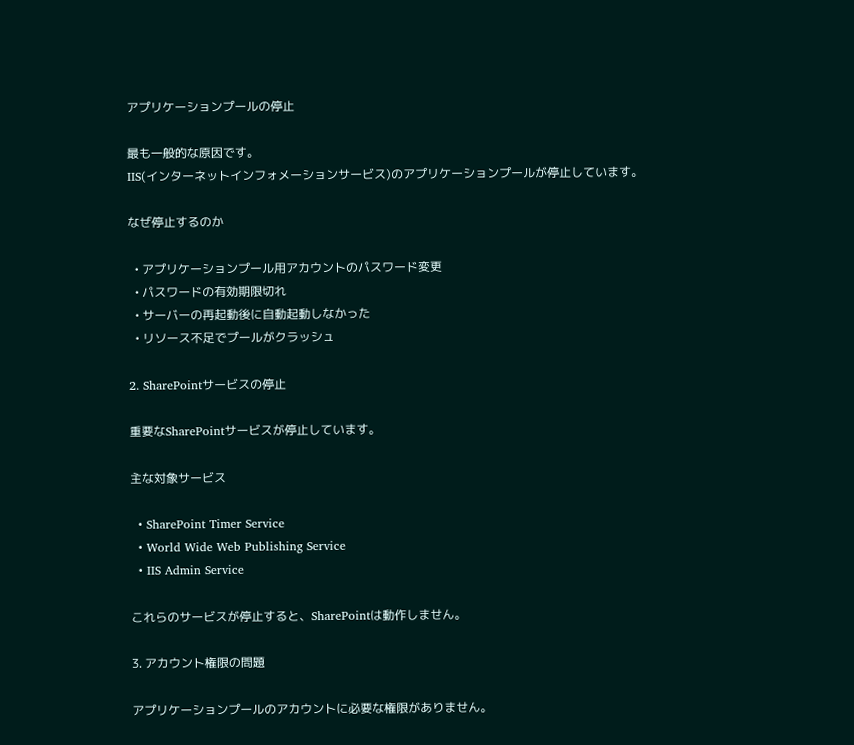アプリケーションプールの停止

最も一般的な原因です。
IIS(インターネットインフォメーションサービス)のアプリケーションプールが停止しています。

なぜ停止するのか

  • アプリケーションプール用アカウントのパスワード変更
  • パスワードの有効期限切れ
  • サーバーの再起動後に自動起動しなかった
  • リソース不足でプールがクラッシュ

2. SharePointサービスの停止

重要なSharePointサービスが停止しています。

主な対象サービス

  • SharePoint Timer Service
  • World Wide Web Publishing Service
  • IIS Admin Service

これらのサービスが停止すると、SharePointは動作しません。

3. アカウント権限の問題

アプリケーションプールのアカウントに必要な権限がありません。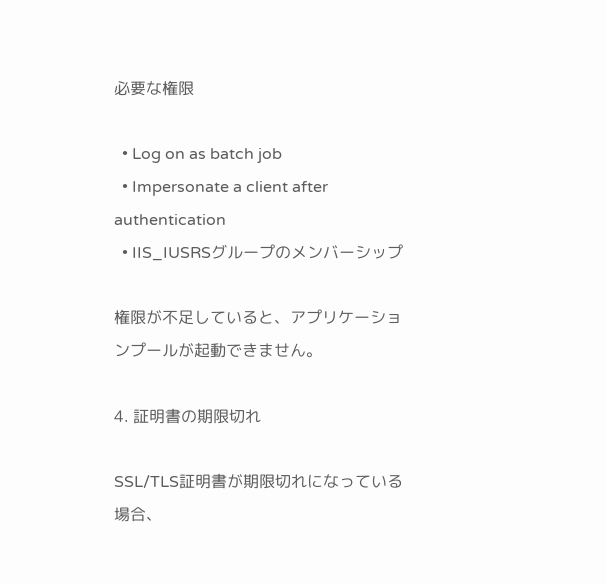必要な権限

  • Log on as batch job
  • Impersonate a client after authentication
  • IIS_IUSRSグループのメンバーシップ

権限が不足していると、アプリケーションプールが起動できません。

4. 証明書の期限切れ

SSL/TLS証明書が期限切れになっている場合、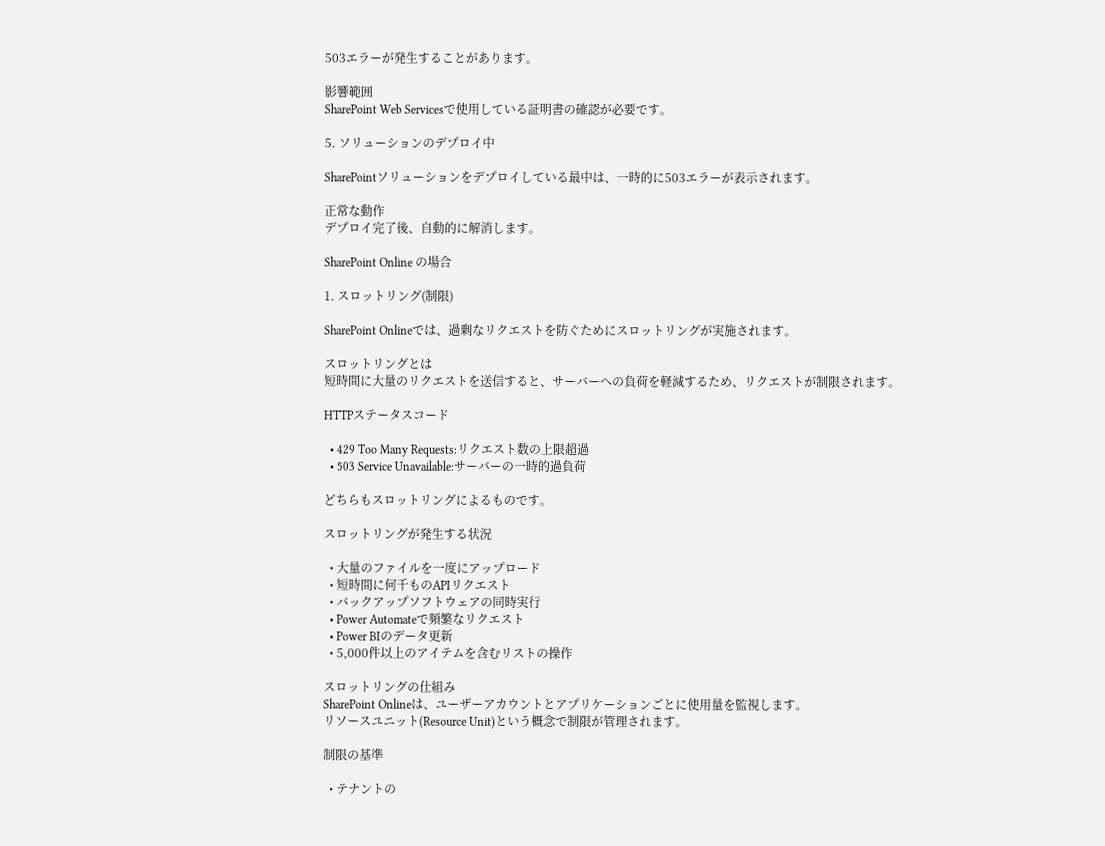503エラーが発生することがあります。

影響範囲
SharePoint Web Servicesで使用している証明書の確認が必要です。

5. ソリューションのデプロイ中

SharePointソリューションをデプロイしている最中は、一時的に503エラーが表示されます。

正常な動作
デプロイ完了後、自動的に解消します。

SharePoint Online の場合

1. スロットリング(制限)

SharePoint Onlineでは、過剰なリクエストを防ぐためにスロットリングが実施されます。

スロットリングとは
短時間に大量のリクエストを送信すると、サーバーへの負荷を軽減するため、リクエストが制限されます。

HTTPステータスコード

  • 429 Too Many Requests:リクエスト数の上限超過
  • 503 Service Unavailable:サーバーの一時的過負荷

どちらもスロットリングによるものです。

スロットリングが発生する状況

  • 大量のファイルを一度にアップロード
  • 短時間に何千ものAPIリクエスト
  • バックアップソフトウェアの同時実行
  • Power Automateで頻繁なリクエスト
  • Power BIのデータ更新
  • 5,000件以上のアイテムを含むリストの操作

スロットリングの仕組み
SharePoint Onlineは、ユーザーアカウントとアプリケーションごとに使用量を監視します。
リソースユニット(Resource Unit)という概念で制限が管理されます。

制限の基準

  • テナントの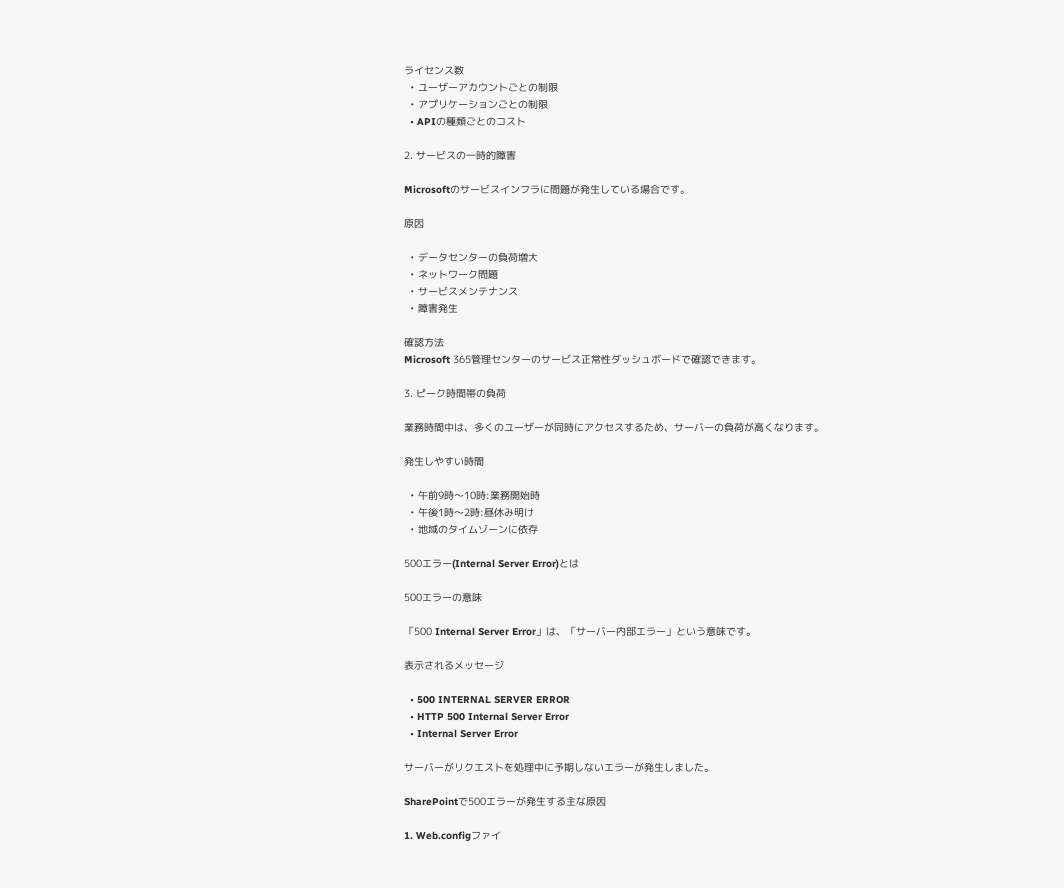ライセンス数
  • ユーザーアカウントごとの制限
  • アプリケーションごとの制限
  • APIの種類ごとのコスト

2. サービスの一時的障害

Microsoftのサービスインフラに問題が発生している場合です。

原因

  • データセンターの負荷増大
  • ネットワーク問題
  • サービスメンテナンス
  • 障害発生

確認方法
Microsoft 365管理センターのサービス正常性ダッシュボードで確認できます。

3. ピーク時間帯の負荷

業務時間中は、多くのユーザーが同時にアクセスするため、サーバーの負荷が高くなります。

発生しやすい時間

  • 午前9時〜10時:業務開始時
  • 午後1時〜2時:昼休み明け
  • 地域のタイムゾーンに依存

500エラー(Internal Server Error)とは

500エラーの意味

「500 Internal Server Error」は、「サーバー内部エラー」という意味です。

表示されるメッセージ

  • 500 INTERNAL SERVER ERROR
  • HTTP 500 Internal Server Error
  • Internal Server Error

サーバーがリクエストを処理中に予期しないエラーが発生しました。

SharePointで500エラーが発生する主な原因

1. Web.configファイ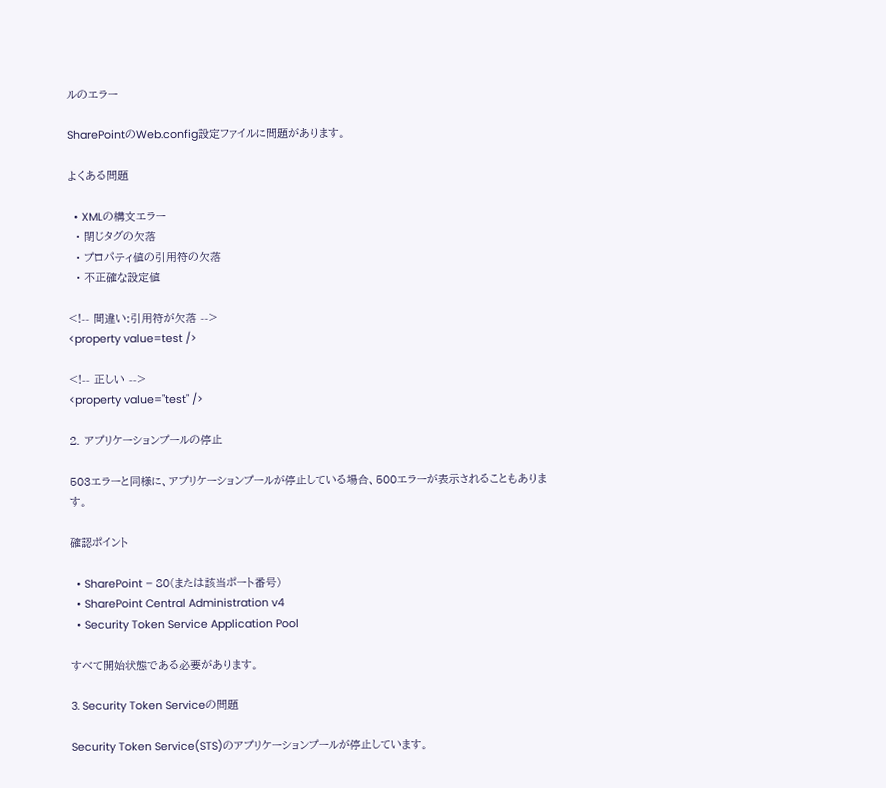ルのエラー

SharePointのWeb.config設定ファイルに問題があります。

よくある問題

  • XMLの構文エラー
  • 閉じタグの欠落
  • プロパティ値の引用符の欠落
  • 不正確な設定値

<!-- 間違い:引用符が欠落 -->
<property value=test />

<!-- 正しい -->
<property value="test" />

2. アプリケーションプールの停止

503エラーと同様に、アプリケーションプールが停止している場合、500エラーが表示されることもあります。

確認ポイント

  • SharePoint – 80(または該当ポート番号)
  • SharePoint Central Administration v4
  • Security Token Service Application Pool

すべて開始状態である必要があります。

3. Security Token Serviceの問題

Security Token Service(STS)のアプリケーションプールが停止しています。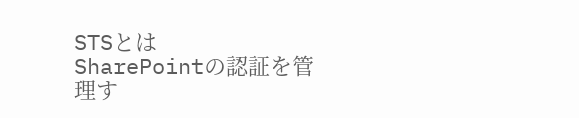STSとは
SharePointの認証を管理す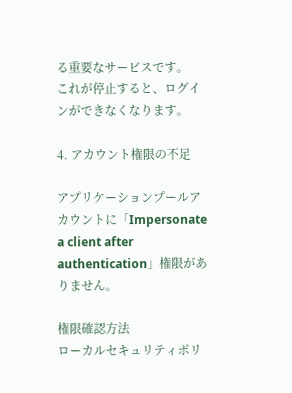る重要なサービスです。
これが停止すると、ログインができなくなります。

4. アカウント権限の不足

アプリケーションプールアカウントに「Impersonate a client after authentication」権限がありません。

権限確認方法
ローカルセキュリティポリ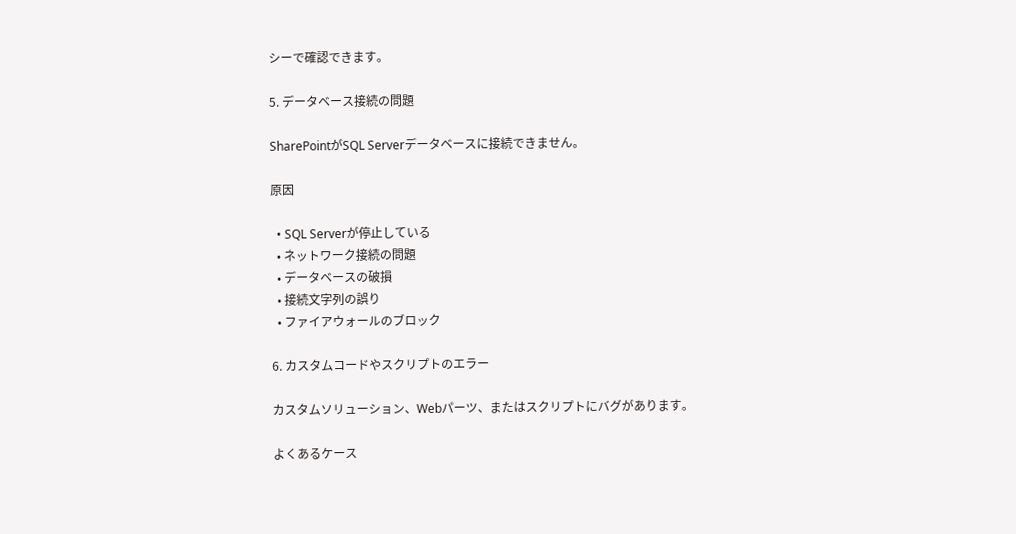シーで確認できます。

5. データベース接続の問題

SharePointがSQL Serverデータベースに接続できません。

原因

  • SQL Serverが停止している
  • ネットワーク接続の問題
  • データベースの破損
  • 接続文字列の誤り
  • ファイアウォールのブロック

6. カスタムコードやスクリプトのエラー

カスタムソリューション、Webパーツ、またはスクリプトにバグがあります。

よくあるケース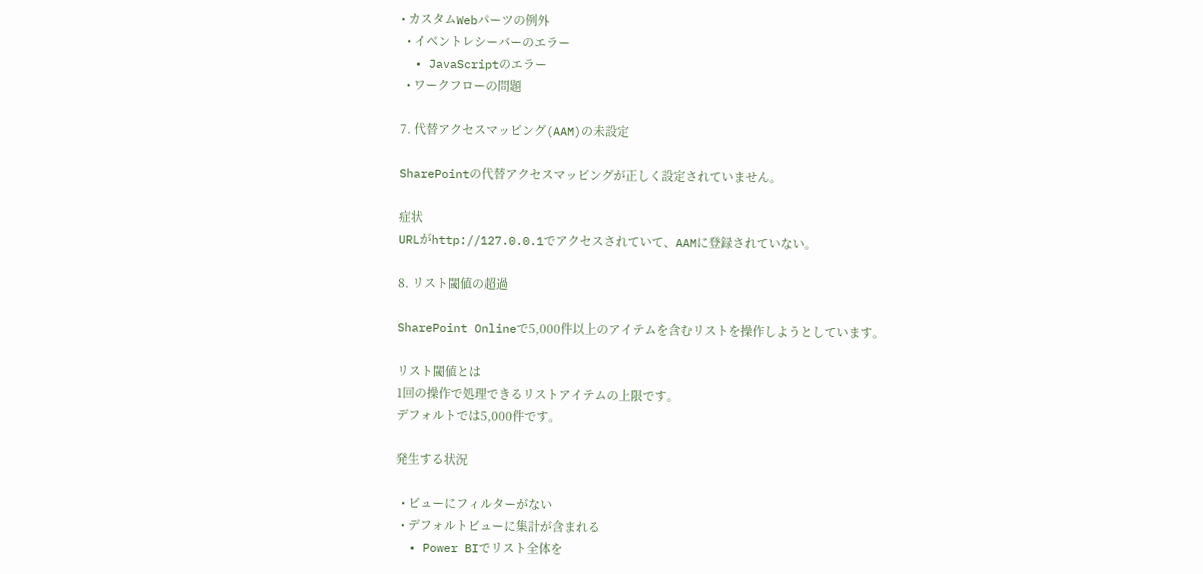• カスタムWebパーツの例外
  • イベントレシーバーのエラー
  • JavaScriptのエラー
  • ワークフローの問題

7. 代替アクセスマッピング(AAM)の未設定

SharePointの代替アクセスマッピングが正しく設定されていません。

症状
URLがhttp://127.0.0.1でアクセスされていて、AAMに登録されていない。

8. リスト閾値の超過

SharePoint Onlineで5,000件以上のアイテムを含むリストを操作しようとしています。

リスト閾値とは
1回の操作で処理できるリストアイテムの上限です。
デフォルトでは5,000件です。

発生する状況

  • ビューにフィルターがない
  • デフォルトビューに集計が含まれる
  • Power BIでリスト全体を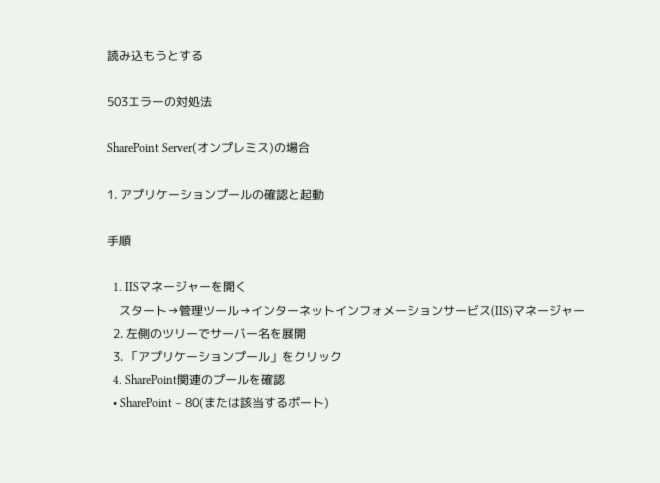読み込もうとする

503エラーの対処法

SharePoint Server(オンプレミス)の場合

1. アプリケーションプールの確認と起動

手順

  1. IISマネージャーを開く
    スタート→管理ツール→インターネットインフォメーションサービス(IIS)マネージャー
  2. 左側のツリーでサーバー名を展開
  3. 「アプリケーションプール」をクリック
  4. SharePoint関連のプールを確認
  • SharePoint – 80(または該当するポート)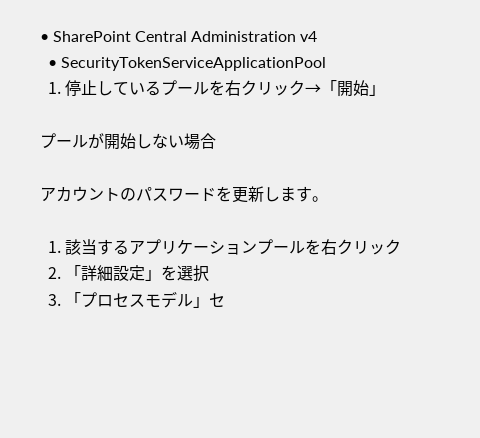• SharePoint Central Administration v4
  • SecurityTokenServiceApplicationPool
  1. 停止しているプールを右クリック→「開始」

プールが開始しない場合

アカウントのパスワードを更新します。

  1. 該当するアプリケーションプールを右クリック
  2. 「詳細設定」を選択
  3. 「プロセスモデル」セ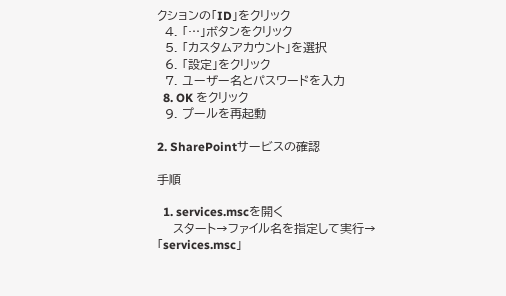クションの「ID」をクリック
  4. 「…」ボタンをクリック
  5. 「カスタムアカウント」を選択
  6. 「設定」をクリック
  7. ユーザー名とパスワードを入力
  8. OK をクリック
  9. プールを再起動

2. SharePointサービスの確認

手順

  1. services.mscを開く
    スタート→ファイル名を指定して実行→「services.msc」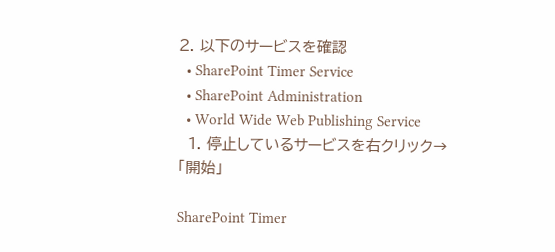2. 以下のサービスを確認
  • SharePoint Timer Service
  • SharePoint Administration
  • World Wide Web Publishing Service
  1. 停止しているサービスを右クリック→「開始」

SharePoint Timer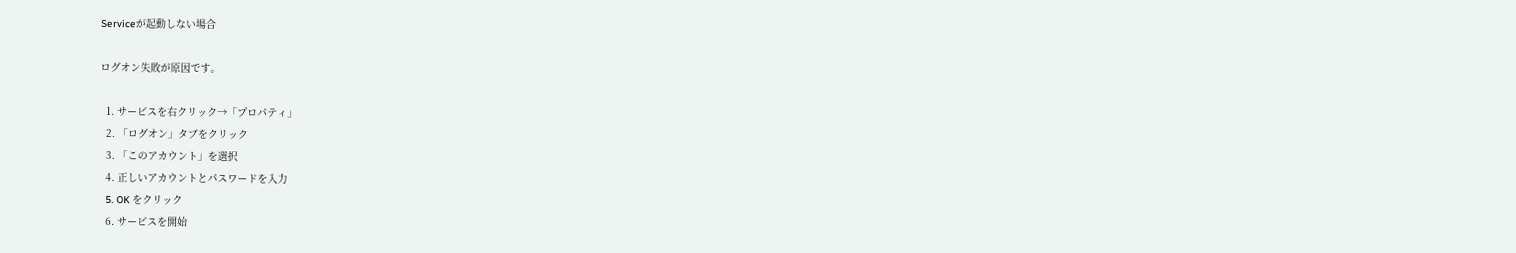Serviceが起動しない場合

ログオン失敗が原因です。

  1. サービスを右クリック→「プロパティ」
  2. 「ログオン」タブをクリック
  3. 「このアカウント」を選択
  4. 正しいアカウントとパスワードを入力
  5. OK をクリック
  6. サービスを開始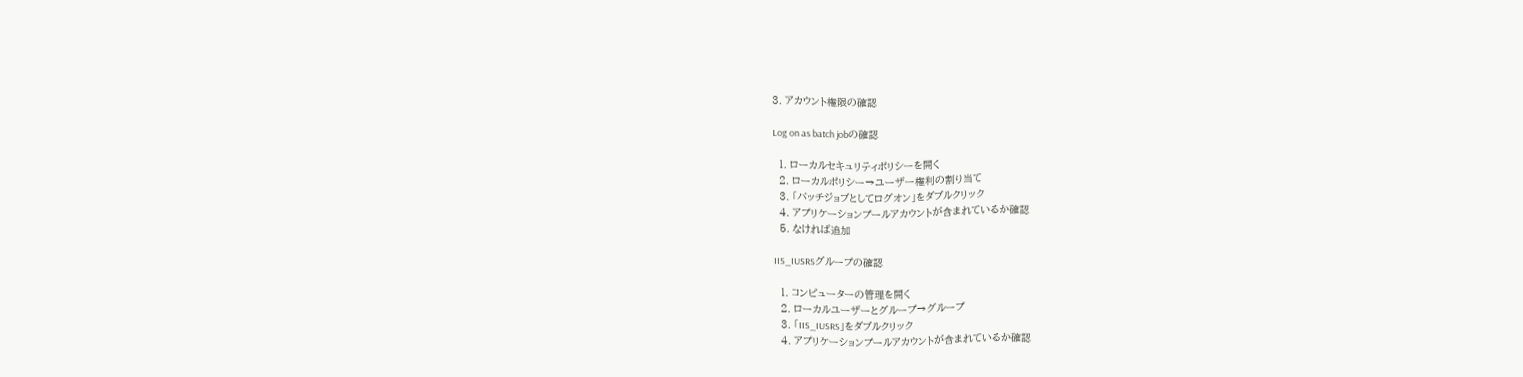3. アカウント権限の確認

Log on as batch jobの確認

  1. ローカルセキュリティポリシーを開く
  2. ローカルポリシー→ユーザー権利の割り当て
  3. 「バッチジョブとしてログオン」をダブルクリック
  4. アプリケーションプールアカウントが含まれているか確認
  5. なければ追加

IIS_IUSRSグループの確認

  1. コンピューターの管理を開く
  2. ローカルユーザーとグループ→グループ
  3. 「IIS_IUSRS」をダブルクリック
  4. アプリケーションプールアカウントが含まれているか確認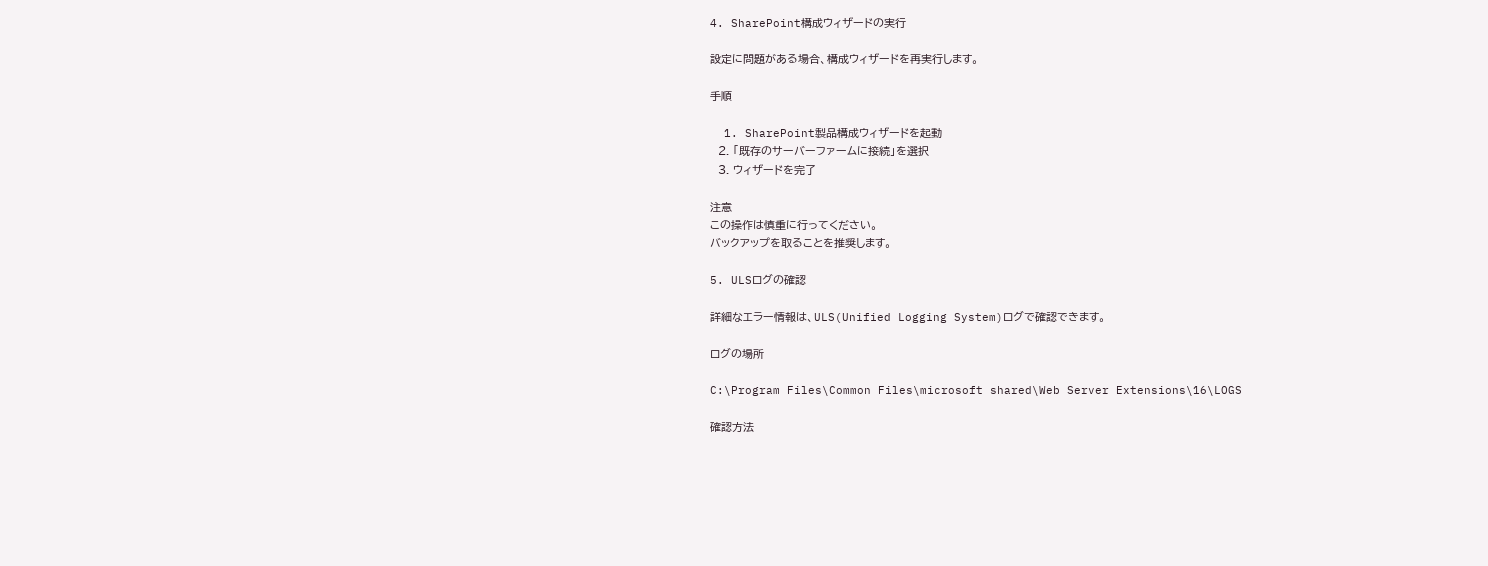4. SharePoint構成ウィザードの実行

設定に問題がある場合、構成ウィザードを再実行します。

手順

  1. SharePoint製品構成ウィザードを起動
  2. 「既存のサーバーファームに接続」を選択
  3. ウィザードを完了

注意
この操作は慎重に行ってください。
バックアップを取ることを推奨します。

5. ULSログの確認

詳細なエラー情報は、ULS(Unified Logging System)ログで確認できます。

ログの場所

C:\Program Files\Common Files\microsoft shared\Web Server Extensions\16\LOGS

確認方法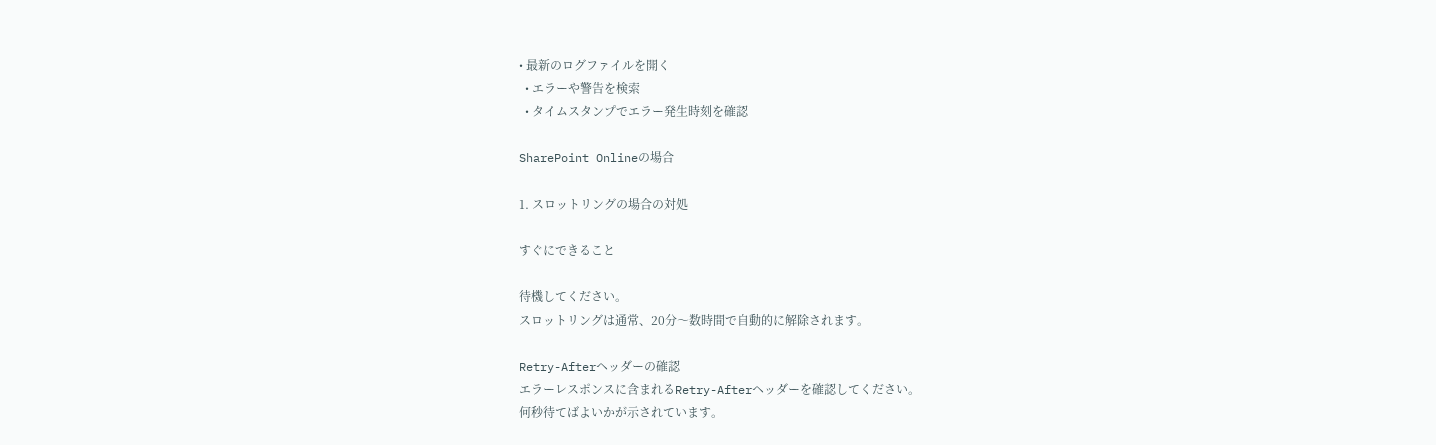• 最新のログファイルを開く
  • エラーや警告を検索
  • タイムスタンプでエラー発生時刻を確認

SharePoint Onlineの場合

1. スロットリングの場合の対処

すぐにできること

待機してください。
スロットリングは通常、20分〜数時間で自動的に解除されます。

Retry-Afterヘッダーの確認
エラーレスポンスに含まれるRetry-Afterヘッダーを確認してください。
何秒待てばよいかが示されています。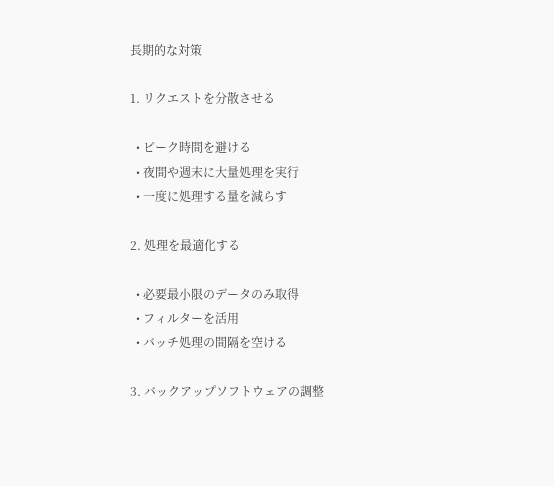長期的な対策

1. リクエストを分散させる

  • ピーク時間を避ける
  • 夜間や週末に大量処理を実行
  • 一度に処理する量を減らす

2. 処理を最適化する

  • 必要最小限のデータのみ取得
  • フィルターを活用
  • バッチ処理の間隔を空ける

3. バックアップソフトウェアの調整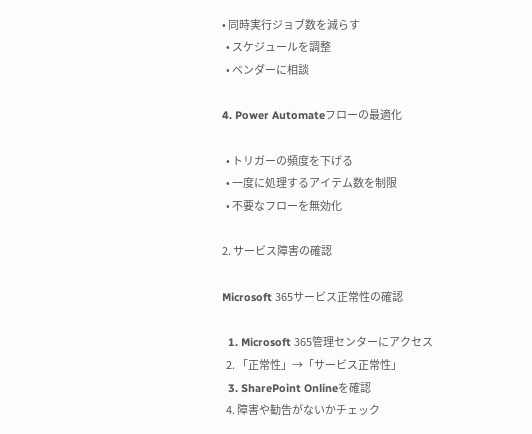• 同時実行ジョブ数を減らす
  • スケジュールを調整
  • ベンダーに相談

4. Power Automateフローの最適化

  • トリガーの頻度を下げる
  • 一度に処理するアイテム数を制限
  • 不要なフローを無効化

2. サービス障害の確認

Microsoft 365サービス正常性の確認

  1. Microsoft 365管理センターにアクセス
  2. 「正常性」→「サービス正常性」
  3. SharePoint Onlineを確認
  4. 障害や勧告がないかチェック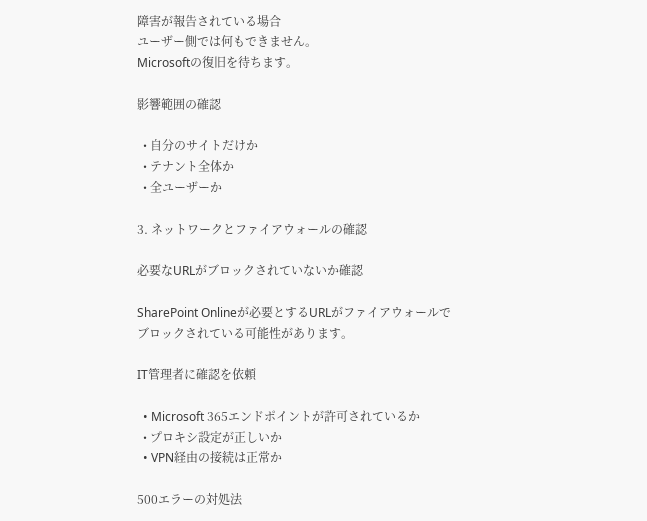障害が報告されている場合
ユーザー側では何もできません。
Microsoftの復旧を待ちます。

影響範囲の確認

  • 自分のサイトだけか
  • テナント全体か
  • 全ユーザーか

3. ネットワークとファイアウォールの確認

必要なURLがブロックされていないか確認

SharePoint Onlineが必要とするURLがファイアウォールでブロックされている可能性があります。

IT管理者に確認を依頼

  • Microsoft 365エンドポイントが許可されているか
  • プロキシ設定が正しいか
  • VPN経由の接続は正常か

500エラーの対処法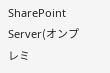SharePoint Server(オンプレミ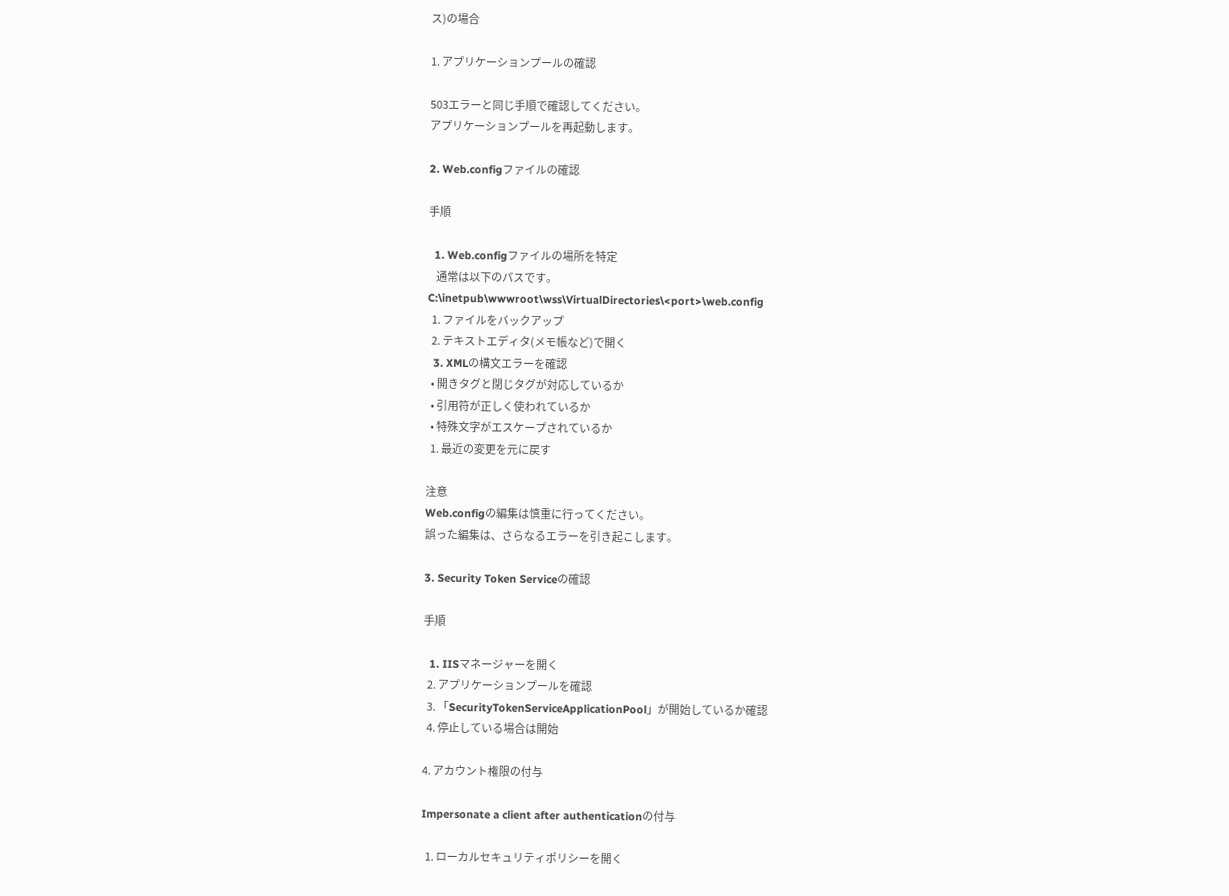ス)の場合

1. アプリケーションプールの確認

503エラーと同じ手順で確認してください。
アプリケーションプールを再起動します。

2. Web.configファイルの確認

手順

  1. Web.configファイルの場所を特定
    通常は以下のパスです。
C:\inetpub\wwwroot\wss\VirtualDirectories\<port>\web.config
  1. ファイルをバックアップ
  2. テキストエディタ(メモ帳など)で開く
  3. XMLの構文エラーを確認
  • 開きタグと閉じタグが対応しているか
  • 引用符が正しく使われているか
  • 特殊文字がエスケープされているか
  1. 最近の変更を元に戻す

注意
Web.configの編集は慎重に行ってください。
誤った編集は、さらなるエラーを引き起こします。

3. Security Token Serviceの確認

手順

  1. IISマネージャーを開く
  2. アプリケーションプールを確認
  3. 「SecurityTokenServiceApplicationPool」が開始しているか確認
  4. 停止している場合は開始

4. アカウント権限の付与

Impersonate a client after authenticationの付与

  1. ローカルセキュリティポリシーを開く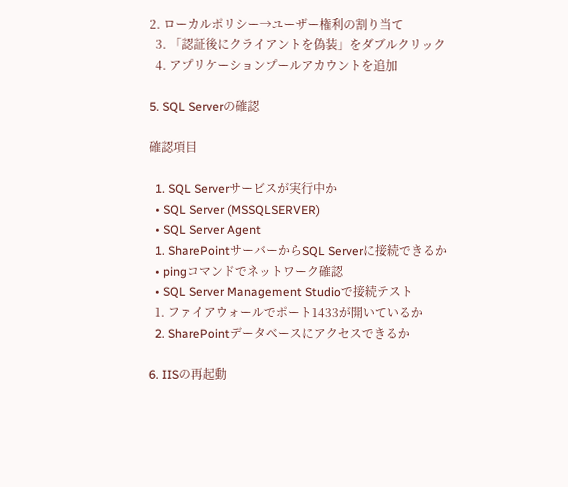2. ローカルポリシー→ユーザー権利の割り当て
  3. 「認証後にクライアントを偽装」をダブルクリック
  4. アプリケーションプールアカウントを追加

5. SQL Serverの確認

確認項目

  1. SQL Serverサービスが実行中か
  • SQL Server (MSSQLSERVER)
  • SQL Server Agent
  1. SharePointサーバーからSQL Serverに接続できるか
  • pingコマンドでネットワーク確認
  • SQL Server Management Studioで接続テスト
  1. ファイアウォールでポート1433が開いているか
  2. SharePointデータベースにアクセスできるか

6. IISの再起動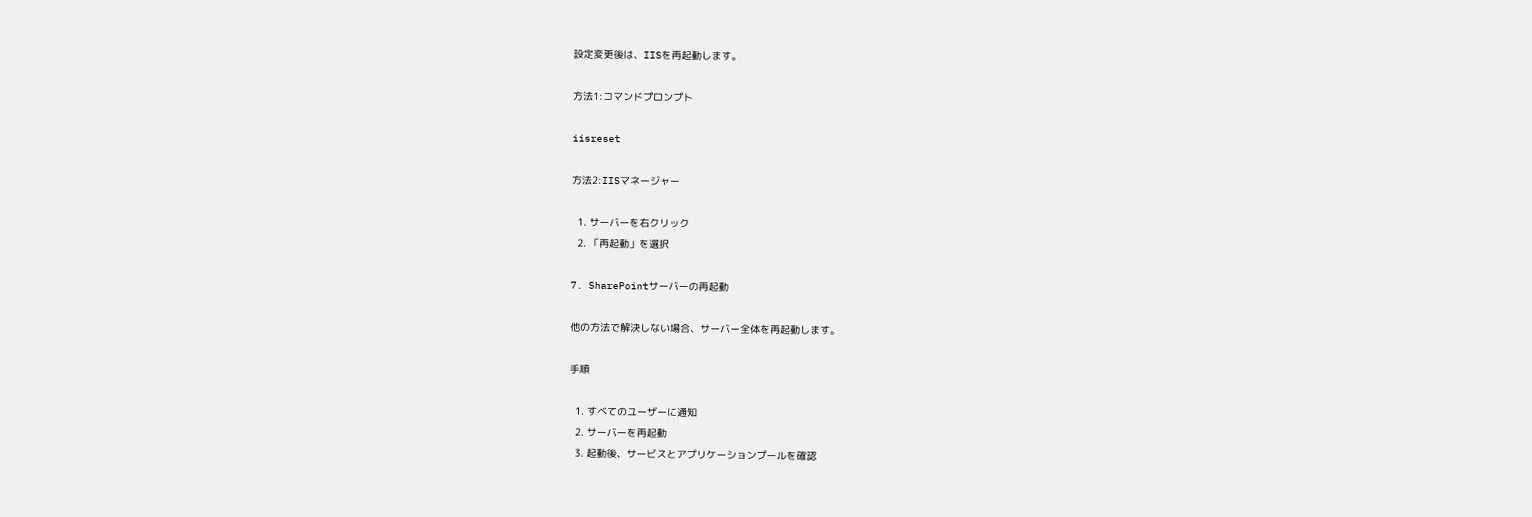設定変更後は、IISを再起動します。

方法1:コマンドプロンプト

iisreset

方法2:IISマネージャー

  1. サーバーを右クリック
  2. 「再起動」を選択

7. SharePointサーバーの再起動

他の方法で解決しない場合、サーバー全体を再起動します。

手順

  1. すべてのユーザーに通知
  2. サーバーを再起動
  3. 起動後、サービスとアプリケーションプールを確認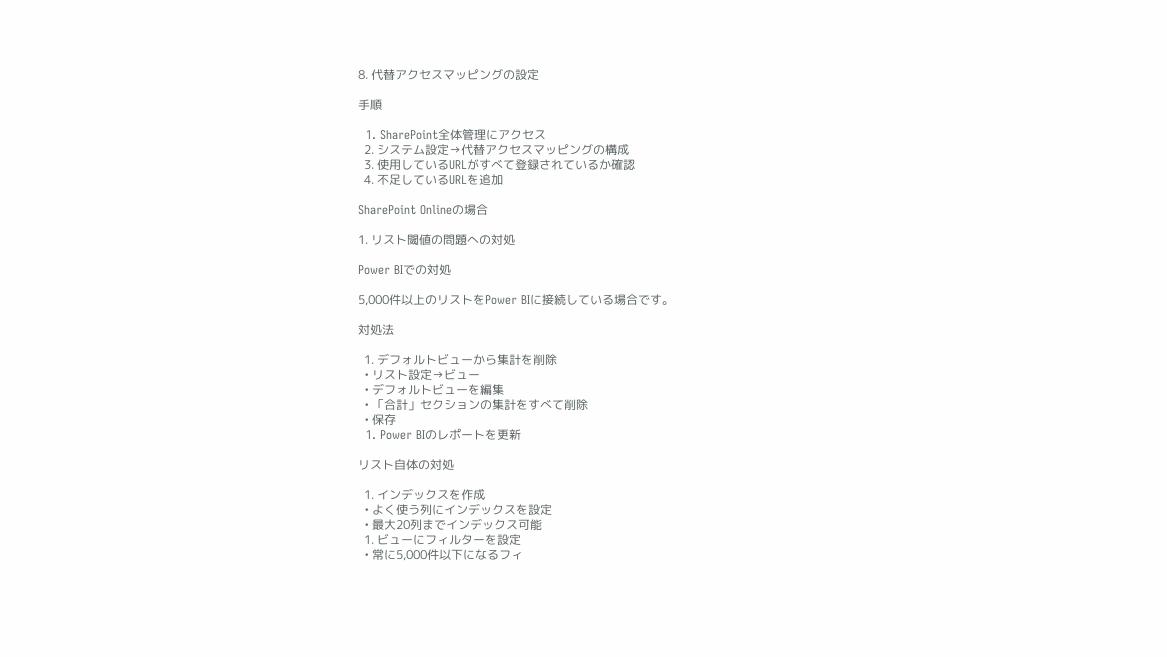8. 代替アクセスマッピングの設定

手順

  1. SharePoint全体管理にアクセス
  2. システム設定→代替アクセスマッピングの構成
  3. 使用しているURLがすべて登録されているか確認
  4. 不足しているURLを追加

SharePoint Onlineの場合

1. リスト閾値の問題への対処

Power BIでの対処

5,000件以上のリストをPower BIに接続している場合です。

対処法

  1. デフォルトビューから集計を削除
  • リスト設定→ビュー
  • デフォルトビューを編集
  • 「合計」セクションの集計をすべて削除
  • 保存
  1. Power BIのレポートを更新

リスト自体の対処

  1. インデックスを作成
  • よく使う列にインデックスを設定
  • 最大20列までインデックス可能
  1. ビューにフィルターを設定
  • 常に5,000件以下になるフィ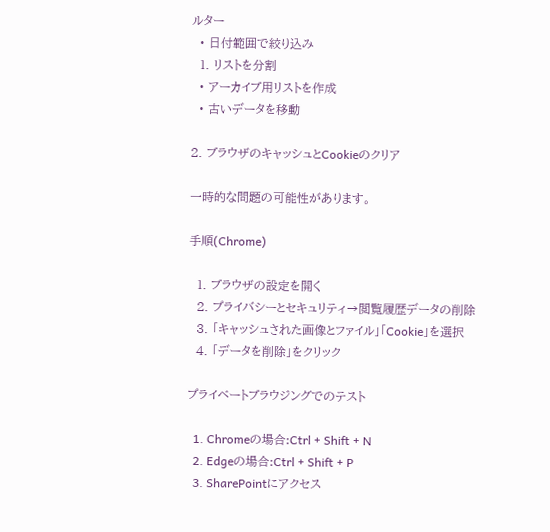ルター
  • 日付範囲で絞り込み
  1. リストを分割
  • アーカイブ用リストを作成
  • 古いデータを移動

2. ブラウザのキャッシュとCookieのクリア

一時的な問題の可能性があります。

手順(Chrome)

  1. ブラウザの設定を開く
  2. プライバシーとセキュリティ→閲覧履歴データの削除
  3. 「キャッシュされた画像とファイル」「Cookie」を選択
  4. 「データを削除」をクリック

プライベートブラウジングでのテスト

  1. Chromeの場合:Ctrl + Shift + N
  2. Edgeの場合:Ctrl + Shift + P
  3. SharePointにアクセス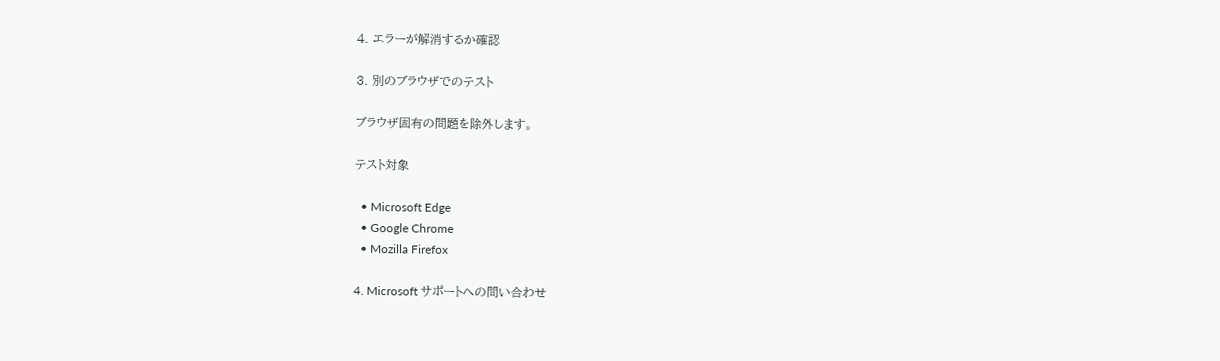4. エラーが解消するか確認

3. 別のブラウザでのテスト

ブラウザ固有の問題を除外します。

テスト対象

  • Microsoft Edge
  • Google Chrome
  • Mozilla Firefox

4. Microsoft サポートへの問い合わせ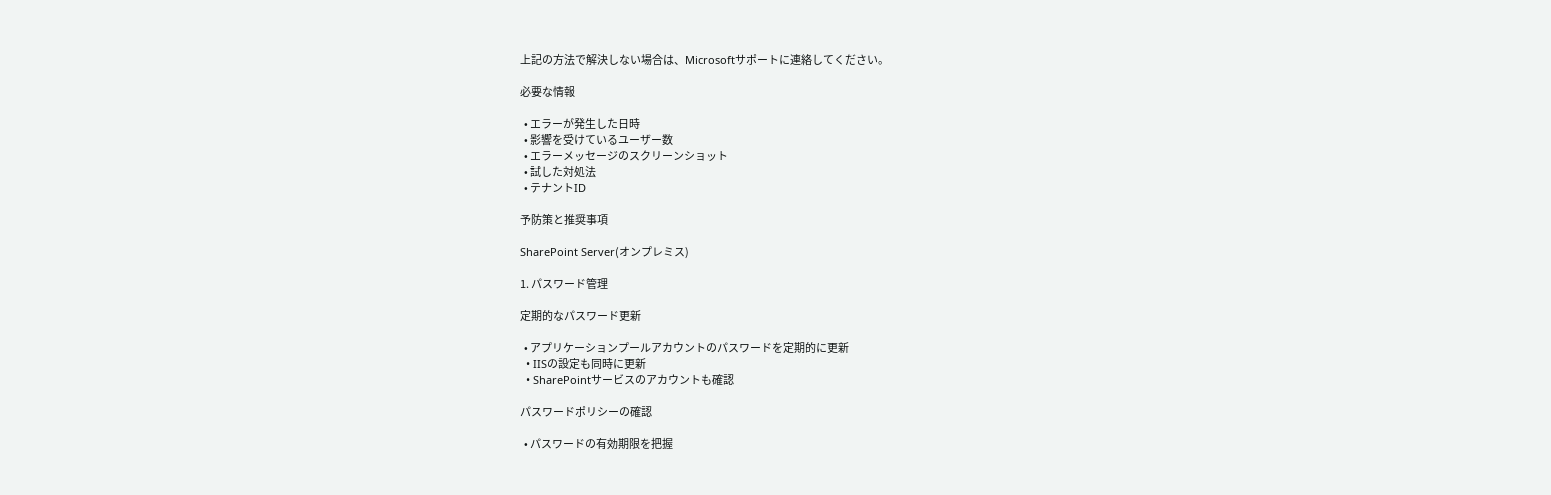上記の方法で解決しない場合は、Microsoftサポートに連絡してください。

必要な情報

  • エラーが発生した日時
  • 影響を受けているユーザー数
  • エラーメッセージのスクリーンショット
  • 試した対処法
  • テナントID

予防策と推奨事項

SharePoint Server(オンプレミス)

1. パスワード管理

定期的なパスワード更新

  • アプリケーションプールアカウントのパスワードを定期的に更新
  • IISの設定も同時に更新
  • SharePointサービスのアカウントも確認

パスワードポリシーの確認

  • パスワードの有効期限を把握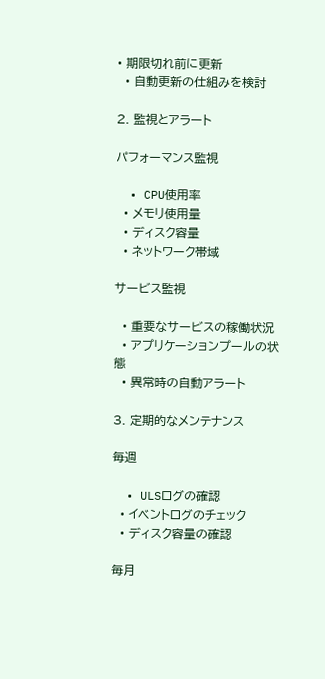• 期限切れ前に更新
  • 自動更新の仕組みを検討

2. 監視とアラート

パフォーマンス監視

  • CPU使用率
  • メモリ使用量
  • ディスク容量
  • ネットワーク帯域

サービス監視

  • 重要なサービスの稼働状況
  • アプリケーションプールの状態
  • 異常時の自動アラート

3. 定期的なメンテナンス

毎週

  • ULSログの確認
  • イベントログのチェック
  • ディスク容量の確認

毎月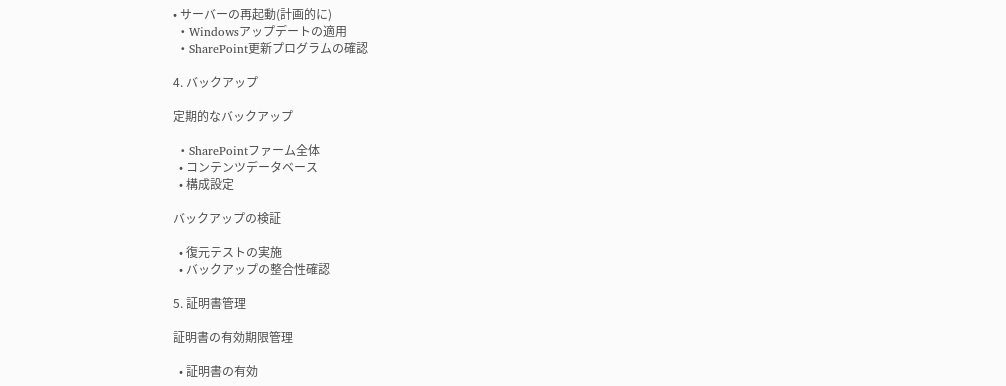• サーバーの再起動(計画的に)
  • Windowsアップデートの適用
  • SharePoint更新プログラムの確認

4. バックアップ

定期的なバックアップ

  • SharePointファーム全体
  • コンテンツデータベース
  • 構成設定

バックアップの検証

  • 復元テストの実施
  • バックアップの整合性確認

5. 証明書管理

証明書の有効期限管理

  • 証明書の有効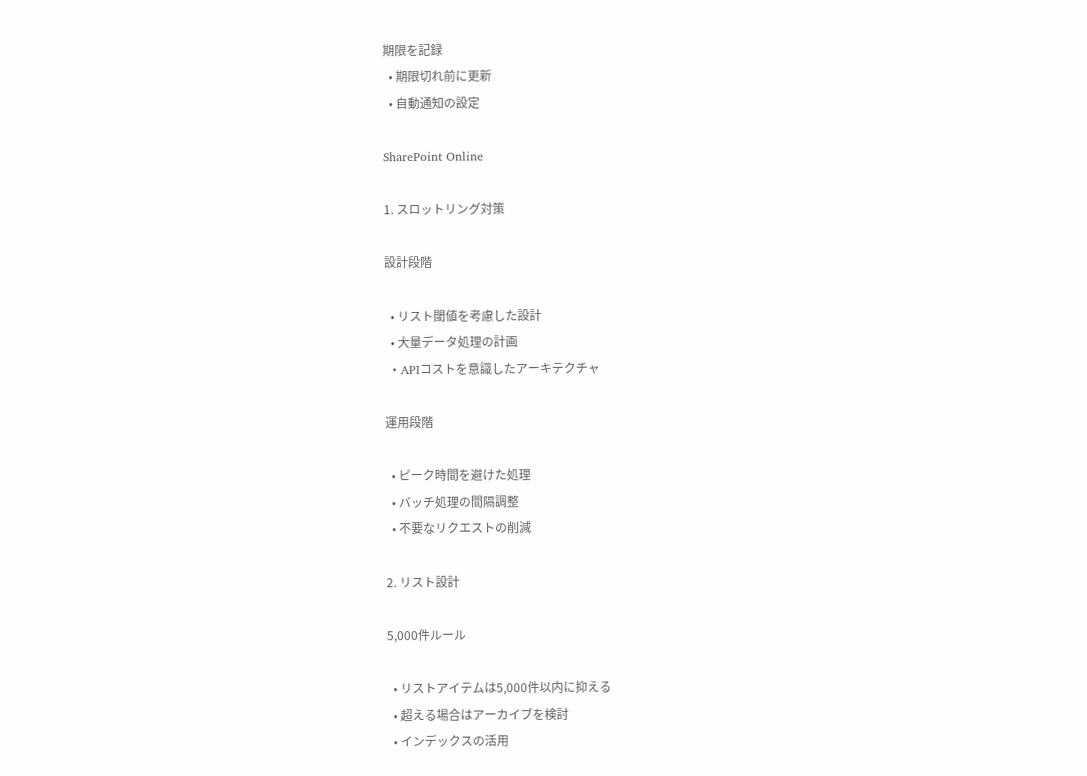期限を記録
  • 期限切れ前に更新
  • 自動通知の設定

SharePoint Online

1. スロットリング対策

設計段階

  • リスト閾値を考慮した設計
  • 大量データ処理の計画
  • APIコストを意識したアーキテクチャ

運用段階

  • ピーク時間を避けた処理
  • バッチ処理の間隔調整
  • 不要なリクエストの削減

2. リスト設計

5,000件ルール

  • リストアイテムは5,000件以内に抑える
  • 超える場合はアーカイブを検討
  • インデックスの活用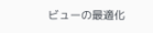ビューの最適化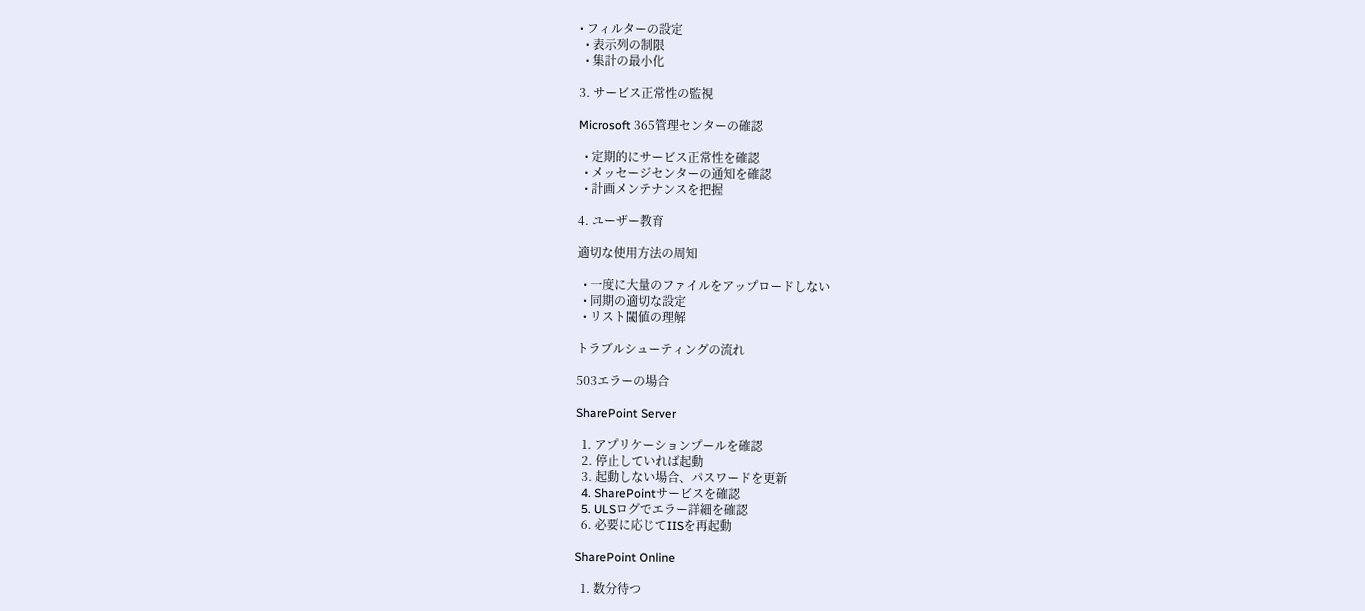• フィルターの設定
  • 表示列の制限
  • 集計の最小化

3. サービス正常性の監視

Microsoft 365管理センターの確認

  • 定期的にサービス正常性を確認
  • メッセージセンターの通知を確認
  • 計画メンテナンスを把握

4. ユーザー教育

適切な使用方法の周知

  • 一度に大量のファイルをアップロードしない
  • 同期の適切な設定
  • リスト閾値の理解

トラブルシューティングの流れ

503エラーの場合

SharePoint Server

  1. アプリケーションプールを確認
  2. 停止していれば起動
  3. 起動しない場合、パスワードを更新
  4. SharePointサービスを確認
  5. ULSログでエラー詳細を確認
  6. 必要に応じてIISを再起動

SharePoint Online

  1. 数分待つ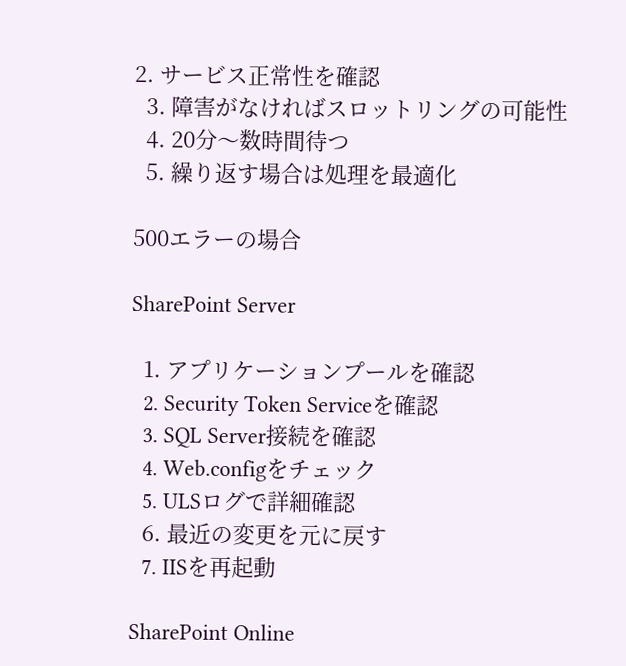2. サービス正常性を確認
  3. 障害がなければスロットリングの可能性
  4. 20分〜数時間待つ
  5. 繰り返す場合は処理を最適化

500エラーの場合

SharePoint Server

  1. アプリケーションプールを確認
  2. Security Token Serviceを確認
  3. SQL Server接続を確認
  4. Web.configをチェック
  5. ULSログで詳細確認
  6. 最近の変更を元に戻す
  7. IISを再起動

SharePoint Online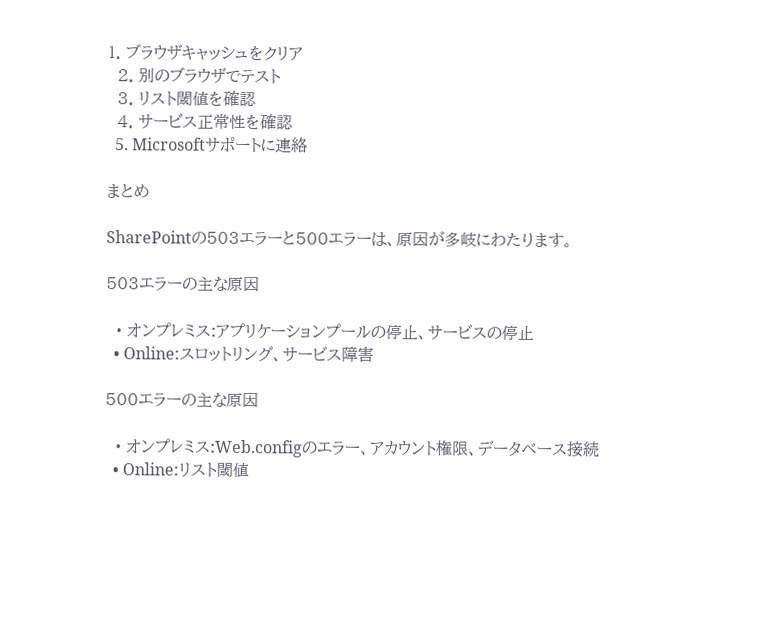1. ブラウザキャッシュをクリア
  2. 別のブラウザでテスト
  3. リスト閾値を確認
  4. サービス正常性を確認
  5. Microsoftサポートに連絡

まとめ

SharePointの503エラーと500エラーは、原因が多岐にわたります。

503エラーの主な原因

  • オンプレミス:アプリケーションプールの停止、サービスの停止
  • Online:スロットリング、サービス障害

500エラーの主な原因

  • オンプレミス:Web.configのエラー、アカウント権限、データベース接続
  • Online:リスト閾値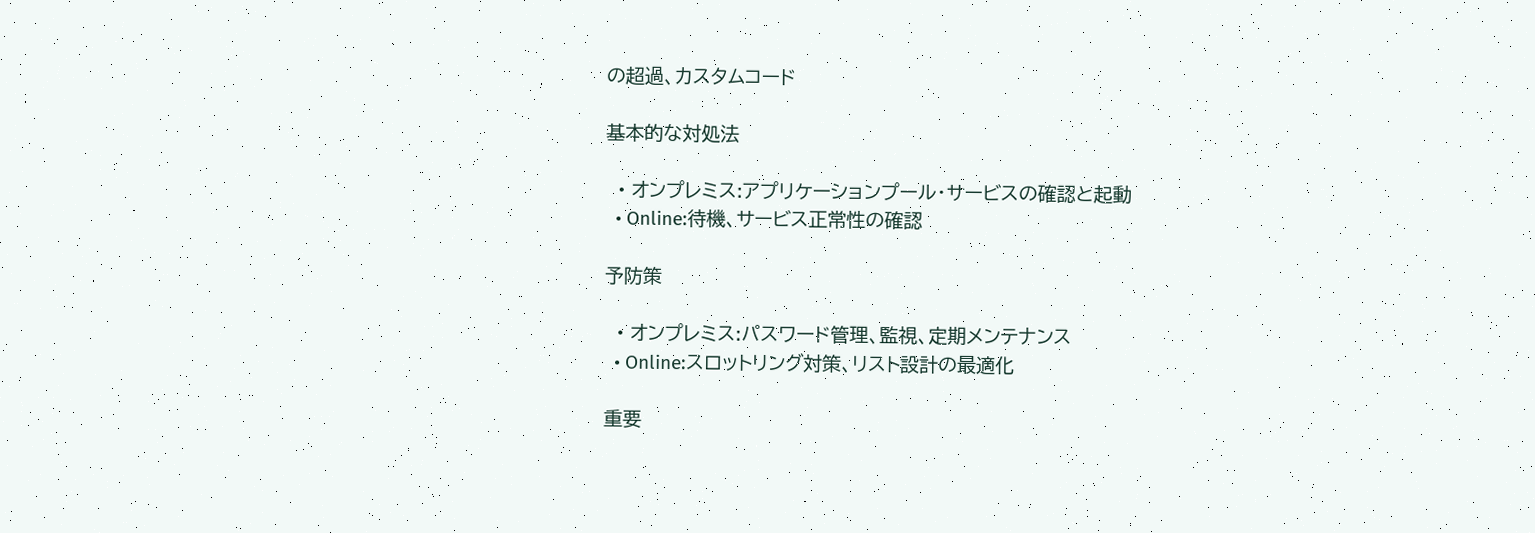の超過、カスタムコード

基本的な対処法

  • オンプレミス:アプリケーションプール・サービスの確認と起動
  • Online:待機、サービス正常性の確認

予防策

  • オンプレミス:パスワード管理、監視、定期メンテナンス
  • Online:スロットリング対策、リスト設計の最適化

重要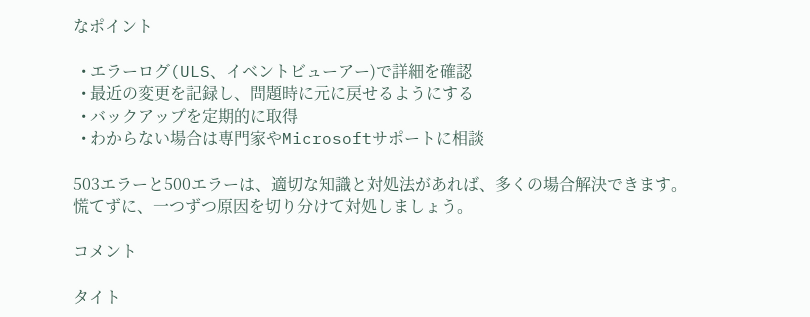なポイント

  • エラーログ(ULS、イベントビューアー)で詳細を確認
  • 最近の変更を記録し、問題時に元に戻せるようにする
  • バックアップを定期的に取得
  • わからない場合は専門家やMicrosoftサポートに相談

503エラーと500エラーは、適切な知識と対処法があれば、多くの場合解決できます。
慌てずに、一つずつ原因を切り分けて対処しましょう。

コメント

タイト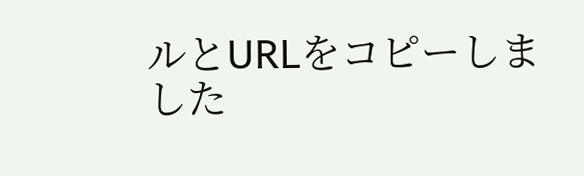ルとURLをコピーしました